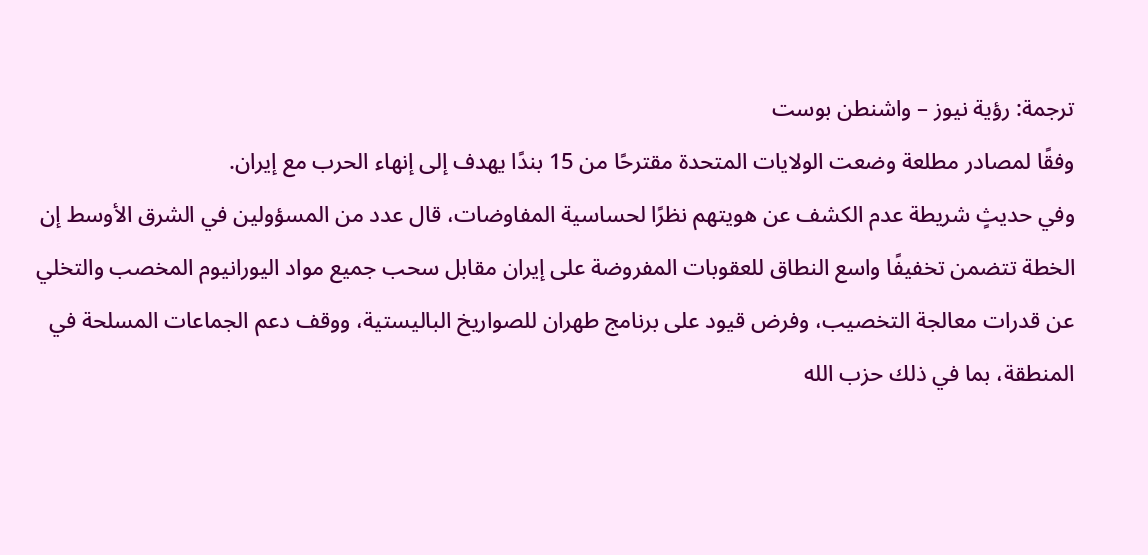ترجمة: رؤية نيوز – واشنطن بوست
وفقًا لمصادر مطلعة وضعت الولايات المتحدة مقترحًا من 15 بندًا يهدف إلى إنهاء الحرب مع إيران.
وفي حديثٍ شريطة عدم الكشف عن هويتهم نظرًا لحساسية المفاوضات، قال عدد من المسؤولين في الشرق الأوسط إن الخطة تتضمن تخفيفًا واسع النطاق للعقوبات المفروضة على إيران مقابل سحب جميع مواد اليورانيوم المخصب والتخلي عن قدرات معالجة التخصيب، وفرض قيود على برنامج طهران للصواريخ الباليستية، ووقف دعم الجماعات المسلحة في المنطقة، بما في ذلك حزب الله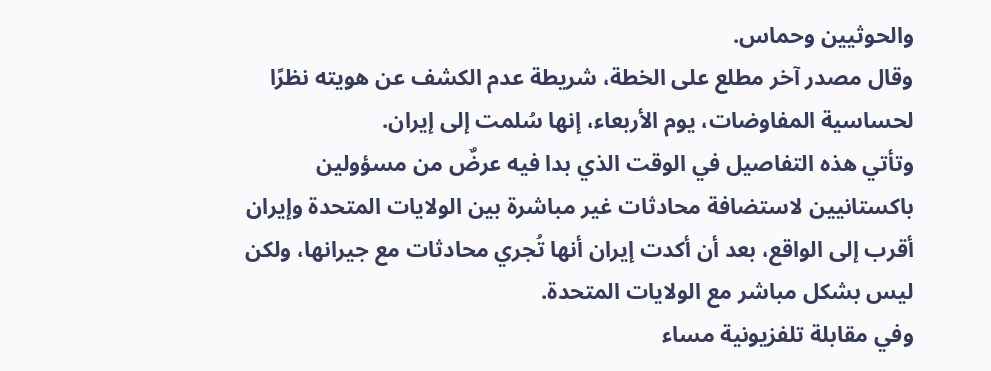والحوثيين وحماس.
وقال مصدر آخر مطلع على الخطة، شريطة عدم الكشف عن هويته نظرًا لحساسية المفاوضات، يوم الأربعاء، إنها سُلمت إلى إيران.
وتأتي هذه التفاصيل في الوقت الذي بدا فيه عرضٌ من مسؤولين باكستانيين لاستضافة محادثات غير مباشرة بين الولايات المتحدة وإيران أقرب إلى الواقع، بعد أن أكدت إيران أنها تُجري محادثات مع جيرانها، ولكن ليس بشكل مباشر مع الولايات المتحدة.
وفي مقابلة تلفزيونية مساء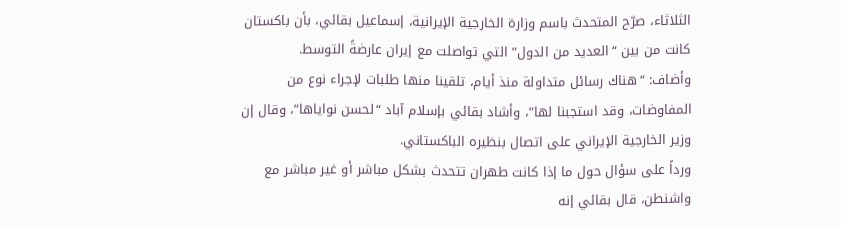الثلاثاء، صرّح المتحدث باسم وزارة الخارجية الإيرانية، إسماعيل بقائي، بأن باكستان كانت من بين “العديد من الدول” التي تواصلت مع إيران عارضةً التوسط.
وأضاف: “هناك رسائل متداولة منذ أيام، تلقينا منها طلبات لإجراء نوع من المفاوضات، وقد استجبنا لها”، وأشاد بقائي بإسلام آباد “لحسن نواياها”، وقال إن وزير الخارجية الإيراني على اتصال بنظيره الباكستاني.
ورداً على سؤال حول ما إذا كانت طهران تتحدث بشكل مباشر أو غير مباشر مع واشنطن، قال بقائي إنه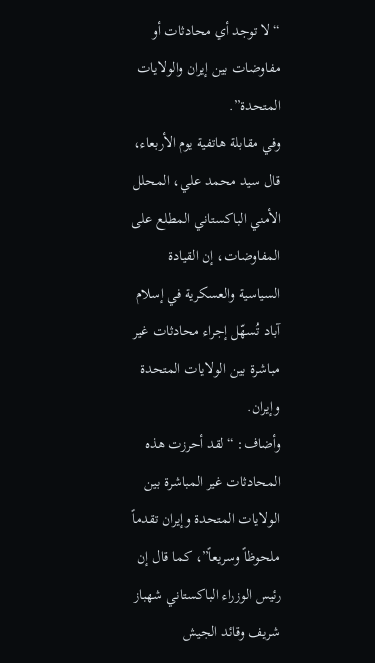“لا توجد أي محادثات أو مفاوضات بين إيران والولايات المتحدة”.
وفي مقابلة هاتفية يوم الأربعاء، قال سيد محمد علي، المحلل الأمني الباكستاني المطلع على المفاوضات، إن القيادة السياسية والعسكرية في إسلام آباد تُسهّل إجراء محادثات غير مباشرة بين الولايات المتحدة وإيران.
وأضاف: “لقد أحرزت هذه المحادثات غير المباشرة بين الولايات المتحدة وإيران تقدماً ملحوظاً وسريعاً”، كما قال إن رئيس الوزراء الباكستاني شهباز شريف وقائد الجيش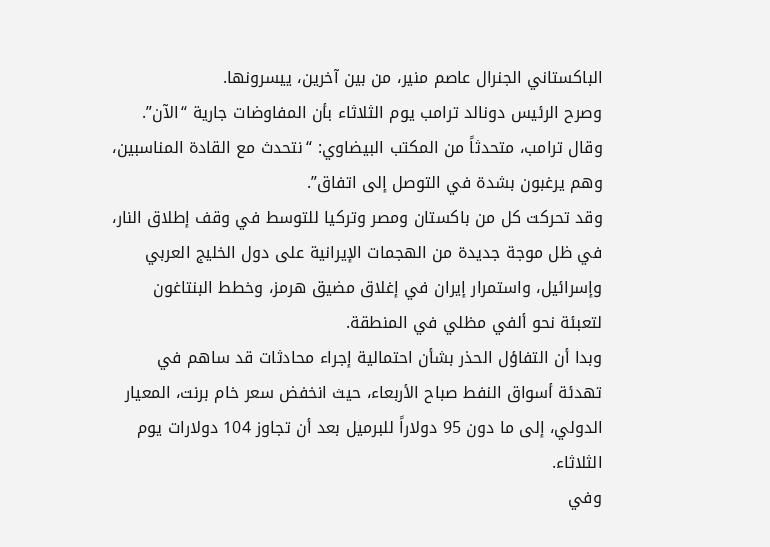الباكستاني الجنرال عاصم منير، من بين آخرين، ييسرونها.
وصرح الرئيس دونالد ترامب يوم الثلاثاء بأن المفاوضات جارية “الآن”. وقال ترامب، متحدثاً من المكتب البيضاوي: “نتحدث مع القادة المناسبين، وهم يرغبون بشدة في التوصل إلى اتفاق”.
وقد تحركت كل من باكستان ومصر وتركيا للتوسط في وقف إطلاق النار، في ظل موجة جديدة من الهجمات الإيرانية على دول الخليج العربي وإسرائيل، واستمرار إيران في إغلاق مضيق هرمز، وخطط البنتاغون لتعبئة نحو ألفي مظلي في المنطقة.
وبدا أن التفاؤل الحذر بشأن احتمالية إجراء محادثات قد ساهم في تهدئة أسواق النفط صباح الأربعاء، حيث انخفض سعر خام برنت، المعيار الدولي، إلى ما دون 95 دولاراً للبرميل بعد أن تجاوز 104 دولارات يوم الثلاثاء.
وفي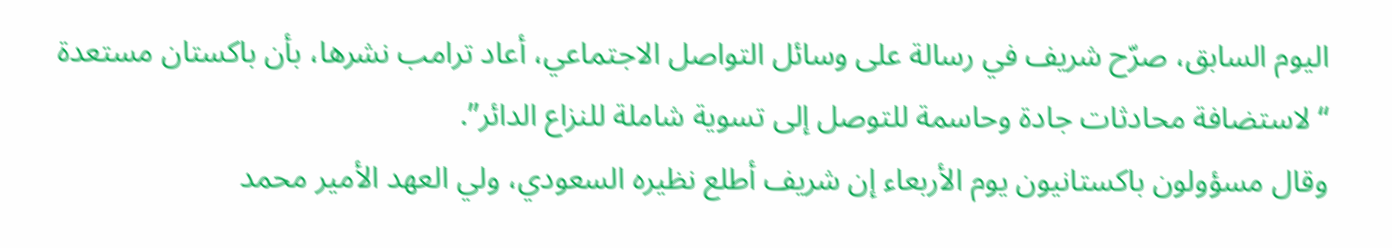اليوم السابق، صرّح شريف في رسالة على وسائل التواصل الاجتماعي، أعاد ترامب نشرها، بأن باكستان مستعدة “لاستضافة محادثات جادة وحاسمة للتوصل إلى تسوية شاملة للنزاع الدائر”.
وقال مسؤولون باكستانيون يوم الأربعاء إن شريف أطلع نظيره السعودي، ولي العهد الأمير محمد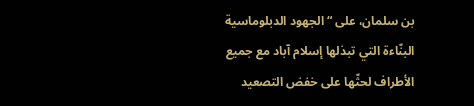بن سلمان، على “الجهود الدبلوماسية البنّاءة التي تبذلها إسلام آباد مع جميع الأطراف لحثّها على خفض التصعيد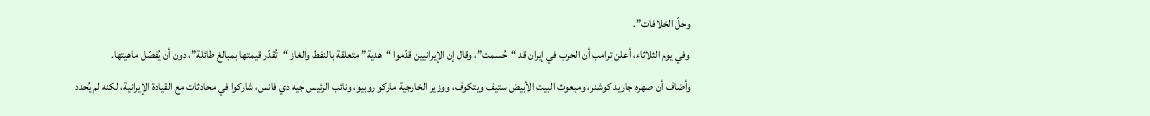وحلّ الخلافات”.
وفي يوم الثلاثاء، أعلن ترامب أن الحرب في إيران قد “حُسمت”، وقال إن الإيرانيين قدّموا “هدية” متعلقة بالنفط والغاز “تُقدّر قيمتها بمبالغ طائلة”، دون أن يُفصّل ماهيتها.
وأضاف أن صهره جاريد كوشنر، ومبعوث البيت الأبيض ستيف ويتكوف، ووزير الخارجية ماركو روبيو، ونائب الرئيس جيه دي فانس، شاركوا في محادثات مع القيادة الإيرانية، لكنه لم يُحدد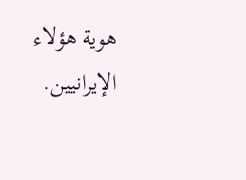هوية هؤلاء الإيرانيين.